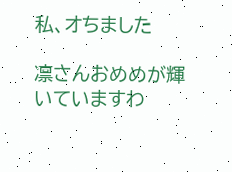私、オちました

凛さんおめめが輝いていますわ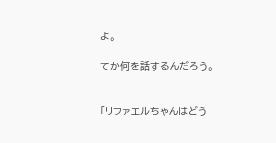よ。

てか何を話するんだろう。


「リファエルちゃんはどう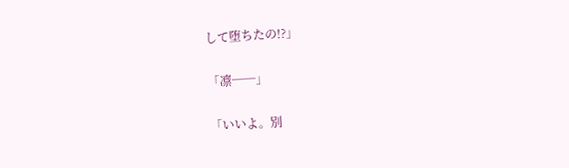して堕ちたの!?」

「凛──」

「いいよ。別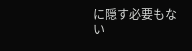に隠す必要もない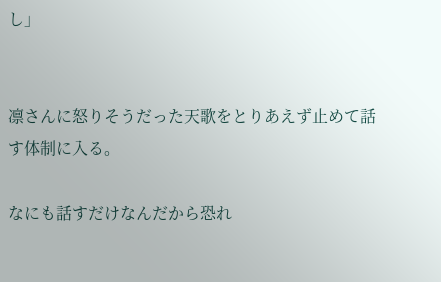し」


凛さんに怒りそうだった天歌をとりあえず止めて話す体制に入る。

なにも話すだけなんだから恐れ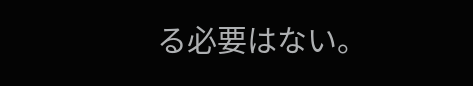る必要はない。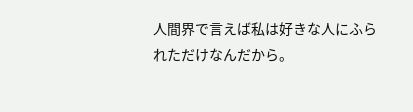人間界で言えば私は好きな人にふられただけなんだから。